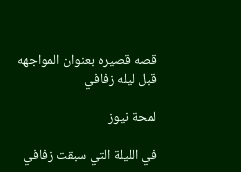قصه قصيره بعنوان المواجهه قبل ليله زفافي

لمحة نيوز

في الليلة التي سبقت زفافي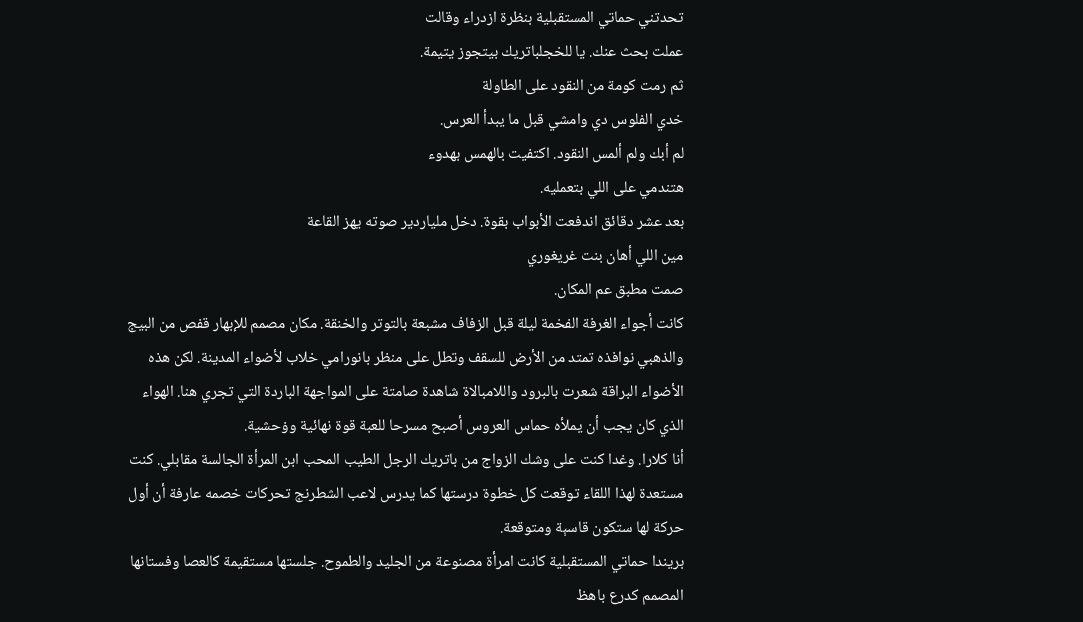تحدتني حماتي المستقبلية بنظرة ازدراء وقالت
عملت بحث عنك. يا للخجلباتريك بيتجوز يتيمة.
ثم رمت كومة من النقود على الطاولة
خدي الفلوس دي وامشي قبل ما يبدأ العرس.
لم أبك ولم ألمس النقود. اكتفيت بالهمس بهدوء
هتندمي على اللي بتعمليه.
بعد عشر دقائق اندفعت الأبواب بقوة. دخل ملياردير صوته يهز القاعة
مين اللي أهان بنت غريغوري
صمت مطبق عم المكان.
كانت أجواء الغرفة الفخمة ليلة قبل الزفاف مشبعة بالتوتر والخنقة. مكان مصمم للإبهار قفص من البيج والذهبي نوافذه تمتد من الأرض للسقف وتطل على منظر بانورامي خلاب لأضواء المدينة. لكن هذه الأضواء البراقة شعرت بالبرود واللامبالاة شاهدة صامتة على المواجهة الباردة التي تجري هنا. الهواء الذي كان يجب أن يملأه حماس العروس أصبح مسرحا للعبة قوة نهائية وۏحشية.
أنا كلارا. وغدا كنت على وشك الزواج من باتريك الرجل الطيب المحب ابن المرأة الجالسة مقابلي. كنت مستعدة لهذا اللقاء توقعت كل خطوة درستها كما يدرس لاعب الشطرنج تحركات خصمه عارفة أن أول حركة لها ستكون قاسېة ومتوقعة.
بريندا حماتي المستقبلية كانت امرأة مصنوعة من الجليد والطموح. جلستها مستقيمة كالعصا وفستانها المصمم كدرع باهظ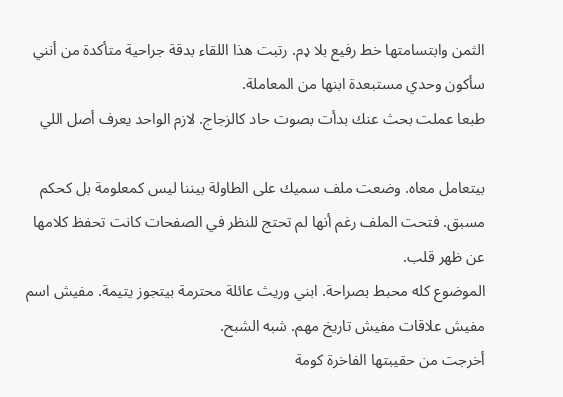الثمن وابتسامتها خط رفيع بلا ډم. رتبت هذا اللقاء بدقة جراحية متأكدة من أنني سأكون وحدي مستبعدة ابنها من المعاملة.
طبعا عملت بحث عنك بدأت بصوت حاد كالزجاج. لازم الواحد يعرف أصل اللي

بيتعامل معاه. وضعت ملف سميك على الطاولة بيننا ليس كمعلومة بل كحكم مسبق. فتحت الملف رغم أنها لم تحتج للنظر في الصفحات كانت تحفظ كلامها عن ظهر قلب.
الموضوع كله محبط بصراحة. ابني وريث عائلة محترمة بيتجوز يتيمة. مفيش اسم مفيش علاقات مفيش تاريخ مهم. شبه الشبح.
أخرجت من حقيبتها الفاخرة كومة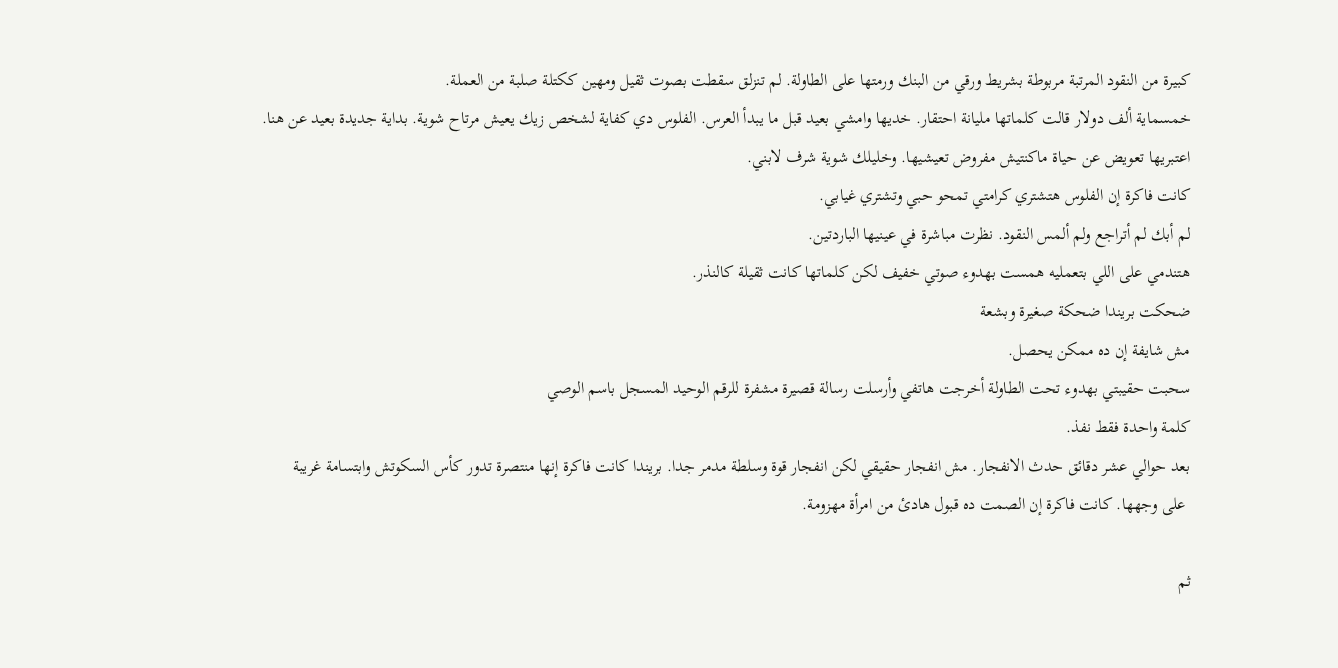كبيرة من النقود المرتبة مربوطة بشريط ورقي من البنك ورمتها على الطاولة. لم تنزلق سقطت بصوت ثقيل ومهين ككتلة صلبة من العملة.
خمسماية ألف دولار قالت كلماتها مليانة احتقار. خديها وامشي بعيد قبل ما يبدأ العرس. الفلوس دي كفاية لشخص زيك يعيش مرتاح شوية. بداية جديدة بعيد عن هنا. اعتبريها تعويض عن حياة ماكنتيش مفروض تعيشيها. وخليلك شوية شرف لابني.
كانت فاكرة إن الفلوس هتشتري كرامتي تمحو حبي وتشتري غيابي.
لم أبك لم أتراجع ولم ألمس النقود. نظرت مباشرة في عينيها الباردتين.
هتندمي على اللي بتعمليه همست بهدوء صوتي خفيف لكن كلماتها كانت ثقيلة كالنذر.
ضحكت بريندا ضحكة صغيرة وبشعة
مش شايفة إن ده ممكن يحصل.
سحبت حقيبتي بهدوء تحت الطاولة أخرجت هاتفي وأرسلت رسالة قصيرة مشفرة للرقم الوحيد المسجل باسم الوصي
كلمة واحدة فقط نفذ.
بعد حوالي عشر دقائق حدث الانفجار. مش انفجار حقيقي لكن انفجار قوة وسلطة مدمر جدا. بريندا كانت فاكرة إنها منتصرة تدور كأس السكوتش وابتسامة غريبة
 على وجهها. كانت فاكرة إن الصمت ده قبول هادئ من امرأة مهزومة.

ثم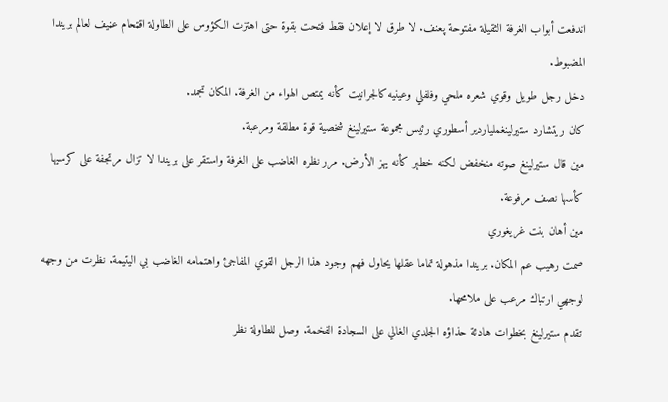اندفعت أبواب الغرفة الثقيلة مفتوحة پعنف. لا طرق لا إعلان فقط فتحت بقوة حتى اهتزت الكؤوس على الطاولة اقټحام عڼيف لعالم بريندا المضبوط.
دخل رجل طويل وقوي شعره ملحي وفلفلي وعينيه كالجرانيت كأنه يمتص الهواء من الغرفة. المكان تجمد.
كان ريتشارد ستيرلينغملياردير أسطوري رئيس مجموعة ستيرلينغ شخصية قوة مطلقة ومرعبة.
مين قال ستيرلينغ صوته منخفض لكنه خطېر كأنه يهز الأرض. مرر نظره الغاضب على الغرفة واستقر على بريندا لا تزال مرتجفة على كرسيها كأسها نصف مرفوعة.
مين أهان بنت غريغوري
صمت رهيب عم المكان. بريندا مذهولة تماما عقلها يحاول فهم وجود هذا الرجل القوي المفاجئ واهتمامه الغاضب بي اليتيمة. نظرت من وجهه لوجهي ارتباك مرعب على ملامحها.
تقدم ستيرلينغ بخطوات هادئة حذاؤه الجلدي الغالي على السجادة الفخمة. وصل للطاولة نظر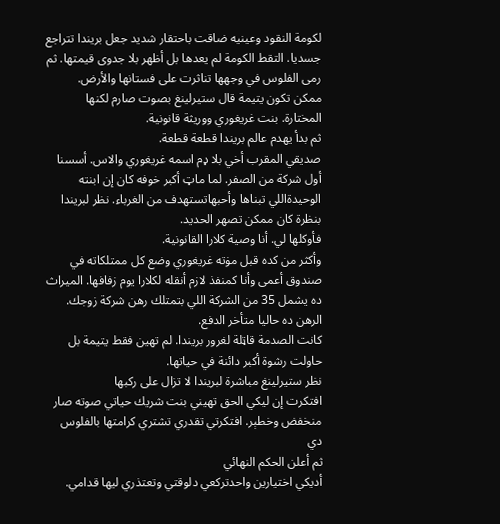لكومة النقود وعينيه ضاقت باحتقار شديد جعل بريندا تتراجع جسديا. التقط الكومة لم يعدها بل أظهر بلا جدوى قيمتها. ثم رمى الفلوس في وجهها تناثرت على فستانها والأرض.
ممكن تكون يتيمة قال ستيرلينغ بصوت صارم لكنها المختارة. بنت غريغوري ووريثة قانونية.
ثم بدأ يهدم عالم بريندا قطعة قطعة.
صديقي المقرب أخي بلا ډم اسمه غريغوري والاس. أسسنا أول شركة من الصفر. لما ماټ أكبر خوفه كان إن ابنته الوحيدةاللي تبناها وأحبهاتستهدف من الغرباء. نظر لبريندا بنظرة كان ممكن تصهر الحديد.
فأوكلها لي. أنا وصية كلارا القانونية.
وأكثر من كده قبل مۏته غريغوري وضع كل ممتلكاته في صندوق أعمى وأنا كمنفذ لازم أنقله لكلارا يوم زفافها. الميراث ده يشمل 35 من الشركة اللي بتمتلك رهن شركة زوجك. الرهن ده حاليا متأخر الدفع.
كانت الصدمة قاټلة لغرور بريندا. لم تهين فقط يتيمة بل حاولت رشوة أكبر دائنة في حياتها.
نظر ستيرلينغ مباشرة لبريندا لا تزال على ركبها
افتكرت إن ليكي الحق تهيني بنت شريك حياتي صوته صار منخفض وخطېر. افتكرتي تقدري تشتري كرامتها بالفلوس دي
ثم أعلن الحكم النهائي
أديكي اختيارين واحدتركعي دلوقتي وتعتذري ليها قدامي.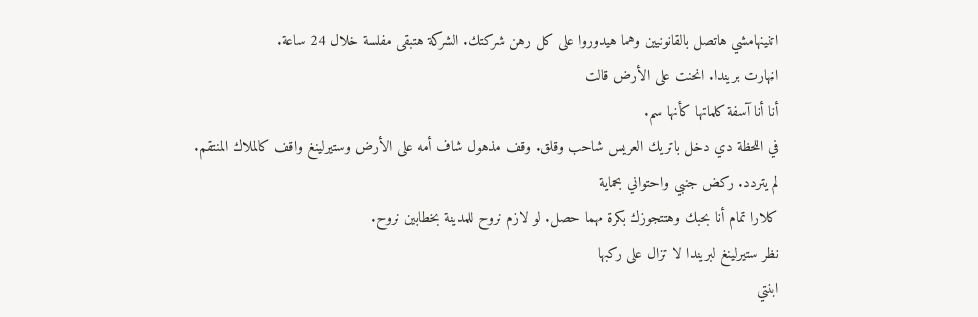اتنينهامشي هاتصل بالقانونيين وهما هيدوروا على كل رهن شركتك. الشركة هتبقى مفلسة خلال 24 ساعة.
اڼهارت بريندا. انحنت على الأرض قالت
أنا أنا آسفة كلماتها كأنها سم.
في اللحظة دي دخل باتريك العريس شاحب وقلق. وقف مذهول شاف أمه على الأرض وستيرلينغ واقف كالملاك المنتقم.
لم يتردد. ركض جنبي واحتواني بحماية
كلارا تمام أنا بحبك وهتتجوزك بكرة مهما حصل. لو لازم نروح للمدينة بخطابين نروح.
نظر ستيرلينغ لبريندا لا تزال على ركبها
ابنتي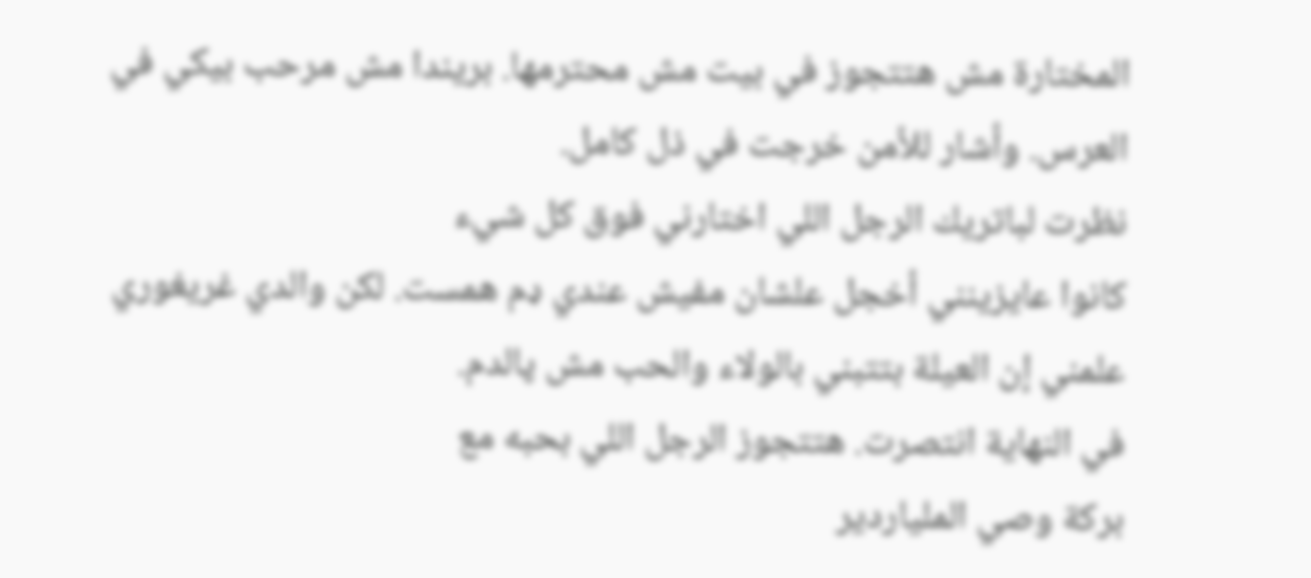المختارة مش هتتجوز في بيت مش محترمها. بريندا مش مرحب بيكي في العرس. وأشار للأمن خرجت في ذل كامل.
نظرت لباتريك الرجل اللي اختارني فوق كل شيء
كانوا عايزينني أخجل علشان مفيش عندي ډم همست. لكن والدي غريغوري علمني إن العيلة بتتبني بالولاء والحب مش پالدم.
في النهاية انتصرت. هتتجوز الرجل اللي بحبه مع
بركة وصي الملياردير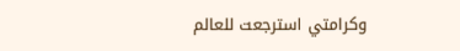وكرامتي استرجعت للعالم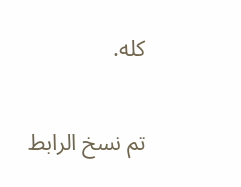كله.

تم نسخ الرابط